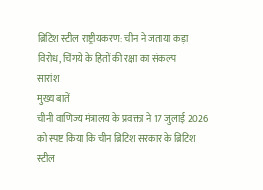ब्रिटिश स्टील राष्ट्रीयकरण: चीन ने जताया कड़ा विरोध, चिंगये के हितों की रक्षा का संकल्प
सारांश
मुख्य बातें
चीनी वाणिज्य मंत्रालय के प्रवक्ता ने 17 जुलाई 2026 को स्पष्ट किया कि चीन ब्रिटिश सरकार के ब्रिटिश स्टील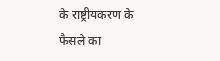के राष्ट्रीयकरण के फैसले का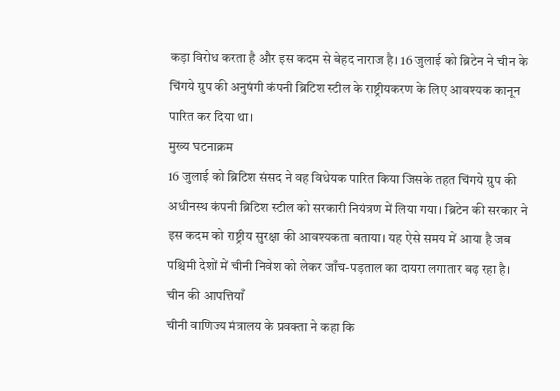कड़ा विरोध करता है और इस कदम से बेहद नाराज है। 16 जुलाई को ब्रिटेन ने चीन के चिंगये ग्रुप की अनुषंगी कंपनी ब्रिटिश स्टील के राष्ट्रीयकरण के लिए आवश्यक कानून पारित कर दिया था।
मुख्य घटनाक्रम
16 जुलाई को ब्रिटिश संसद ने वह विधेयक पारित किया जिसके तहत चिंगये ग्रुप की अधीनस्थ कंपनी ब्रिटिश स्टील को सरकारी नियंत्रण में लिया गया। ब्रिटेन की सरकार ने इस कदम को राष्ट्रीय सुरक्षा की आवश्यकता बताया। यह ऐसे समय में आया है जब पश्चिमी देशों में चीनी निवेश को लेकर जाँच-पड़ताल का दायरा लगातार बढ़ रहा है।
चीन की आपत्तियाँ
चीनी वाणिज्य मंत्रालय के प्रवक्ता ने कहा कि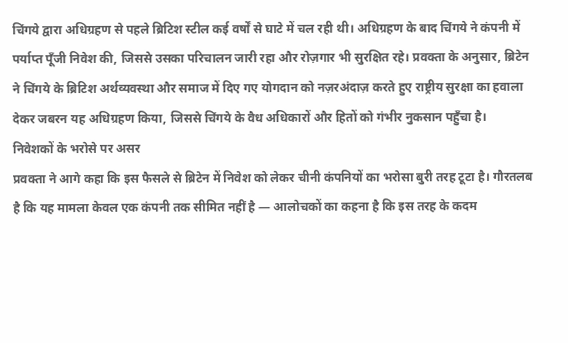चिंगये द्वारा अधिग्रहण से पहले ब्रिटिश स्टील कई वर्षों से घाटे में चल रही थी। अधिग्रहण के बाद चिंगये ने कंपनी में पर्याप्त पूँजी निवेश की, जिससे उसका परिचालन जारी रहा और रोज़गार भी सुरक्षित रहे। प्रवक्ता के अनुसार, ब्रिटेन ने चिंगये के ब्रिटिश अर्थव्यवस्था और समाज में दिए गए योगदान को नज़रअंदाज़ करते हुए राष्ट्रीय सुरक्षा का हवाला देकर जबरन यह अधिग्रहण किया, जिससे चिंगये के वैध अधिकारों और हितों को गंभीर नुकसान पहुँचा है।
निवेशकों के भरोसे पर असर
प्रवक्ता ने आगे कहा कि इस फैसले से ब्रिटेन में निवेश को लेकर चीनी कंपनियों का भरोसा बुरी तरह टूटा है। गौरतलब है कि यह मामला केवल एक कंपनी तक सीमित नहीं है — आलोचकों का कहना है कि इस तरह के कदम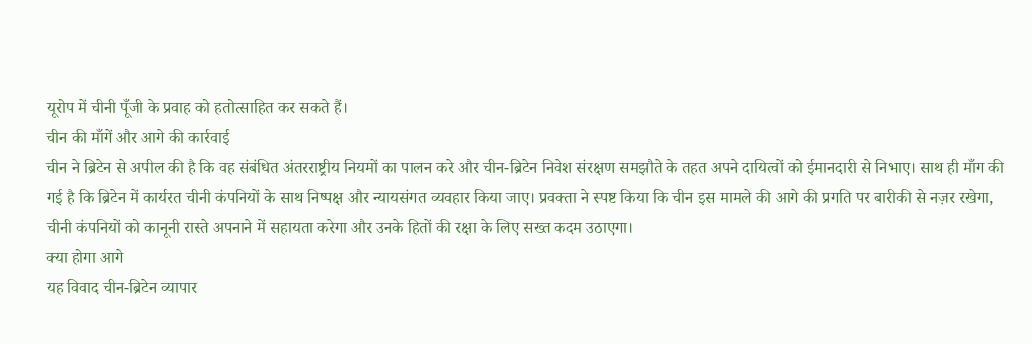यूरोप में चीनी पूँजी के प्रवाह को हतोत्साहित कर सकते हैं।
चीन की माँगें और आगे की कार्रवाई
चीन ने ब्रिटेन से अपील की है कि वह संबंधित अंतरराष्ट्रीय नियमों का पालन करे और चीन-ब्रिटेन निवेश संरक्षण समझौते के तहत अपने दायित्वों को ईमानदारी से निभाए। साथ ही माँग की गई है कि ब्रिटेन में कार्यरत चीनी कंपनियों के साथ निष्पक्ष और न्यायसंगत व्यवहार किया जाए। प्रवक्ता ने स्पष्ट किया कि चीन इस मामले की आगे की प्रगति पर बारीकी से नज़र रखेगा, चीनी कंपनियों को कानूनी रास्ते अपनाने में सहायता करेगा और उनके हितों की रक्षा के लिए सख्त कदम उठाएगा।
क्या होगा आगे
यह विवाद चीन-ब्रिटेन व्यापार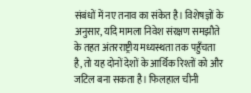संबंधों में नए तनाव का संकेत है। विशेषज्ञों के अनुसार, यदि मामला निवेश संरक्षण समझौते के तहत अंतरराष्ट्रीय मध्यस्थता तक पहुँचता है, तो यह दोनों देशों के आर्थिक रिश्तों को और जटिल बना सकता है। फिलहाल चीनी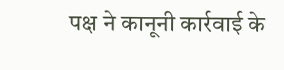पक्ष ने कानूनी कार्रवाई के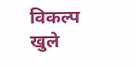विकल्प खुले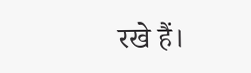रखे हैं।